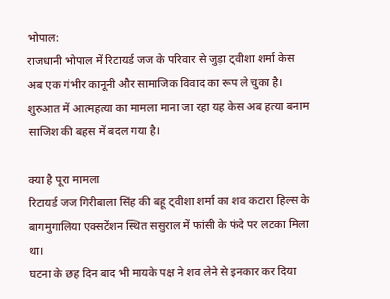भोपाल:
राजधानी भोपाल में रिटायर्ड जज के परिवार से जुड़ा ट्वीशा शर्मा केस अब एक गंभीर कानूनी और सामाजिक विवाद का रूप ले चुका है। शुरुआत में आत्महत्या का मामला माना जा रहा यह केस अब हत्या बनाम साजिश की बहस में बदल गया है।

क्या है पूरा मामला
रिटायर्ड जज गिरीबाला सिंह की बहू ट्वीशा शर्मा का शव कटारा हिल्स के बागमुगालिया एक्सटेंशन स्थित ससुराल में फांसी के फंदे पर लटका मिला था।
घटना के छह दिन बाद भी मायके पक्ष ने शव लेने से इनकार कर दिया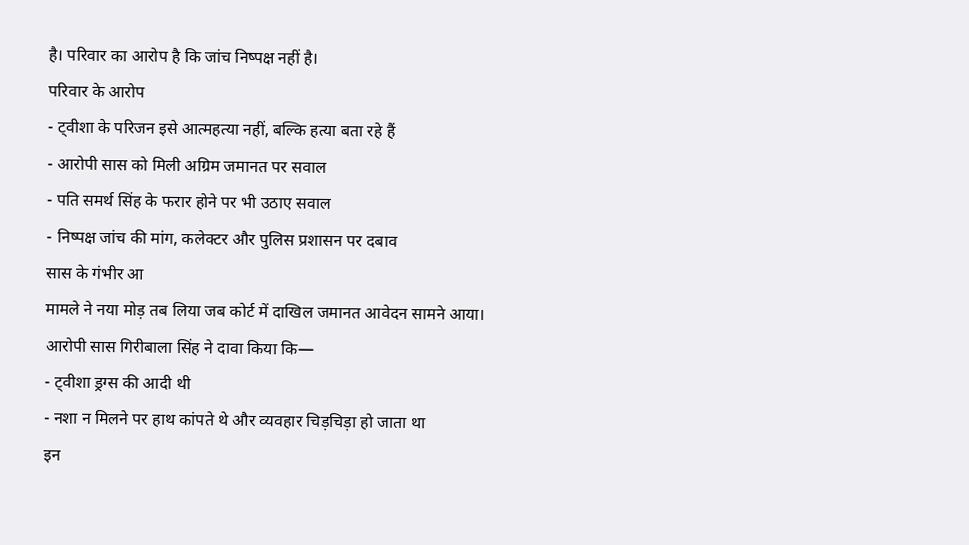है। परिवार का आरोप है कि जांच निष्पक्ष नहीं है।
परिवार के आरोप
- ट्वीशा के परिजन इसे आत्महत्या नहीं, बल्कि हत्या बता रहे हैं
- आरोपी सास को मिली अग्रिम जमानत पर सवाल
- पति समर्थ सिंह के फरार होने पर भी उठाए सवाल
- निष्पक्ष जांच की मांग, कलेक्टर और पुलिस प्रशासन पर दबाव
सास के गंभीर आ
मामले ने नया मोड़ तब लिया जब कोर्ट में दाखिल जमानत आवेदन सामने आया।
आरोपी सास गिरीबाला सिंह ने दावा किया कि—
- ट्वीशा ड्रग्स की आदी थी
- नशा न मिलने पर हाथ कांपते थे और व्यवहार चिड़चिड़ा हो जाता था
इन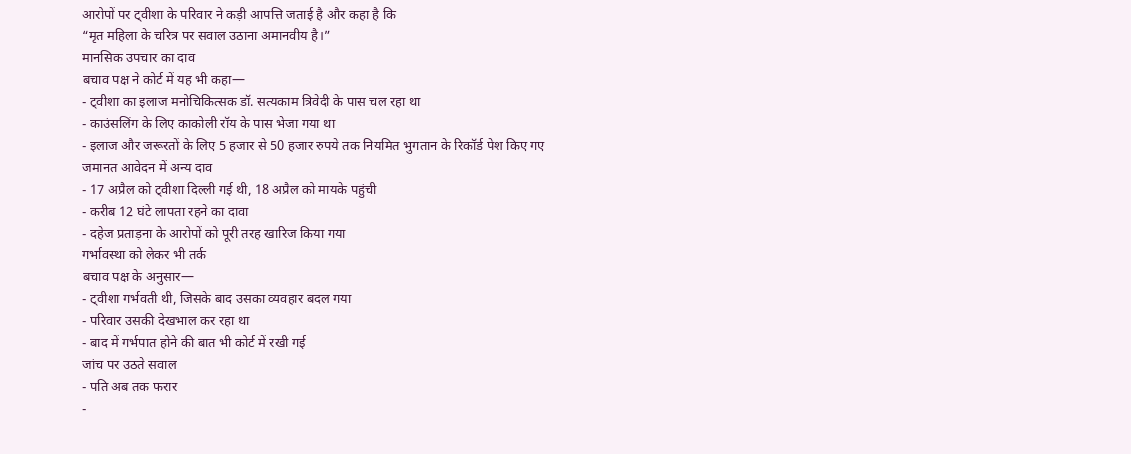आरोपों पर ट्वीशा के परिवार ने कड़ी आपत्ति जताई है और कहा है कि
“मृत महिला के चरित्र पर सवाल उठाना अमानवीय है।”
मानसिक उपचार का दाव
बचाव पक्ष ने कोर्ट में यह भी कहा—
- ट्वीशा का इलाज मनोचिकित्सक डॉ. सत्यकाम त्रिवेदी के पास चल रहा था
- काउंसलिंग के लिए काकोली रॉय के पास भेजा गया था
- इलाज और जरूरतों के लिए 5 हजार से 50 हजार रुपये तक नियमित भुगतान के रिकॉर्ड पेश किए गए
जमानत आवेदन में अन्य दाव
- 17 अप्रैल को ट्वीशा दिल्ली गई थी, 18 अप्रैल को मायके पहुंची
- करीब 12 घंटे लापता रहने का दावा
- दहेज प्रताड़ना के आरोपों को पूरी तरह खारिज किया गया
गर्भावस्था को लेकर भी तर्क
बचाव पक्ष के अनुसार—
- ट्वीशा गर्भवती थी, जिसके बाद उसका व्यवहार बदल गया
- परिवार उसकी देखभाल कर रहा था
- बाद में गर्भपात होने की बात भी कोर्ट में रखी गई
जांच पर उठते सवाल
- पति अब तक फरार
-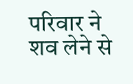परिवार ने शव लेने से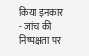किया इनकार
- जांच की निष्पक्षता पर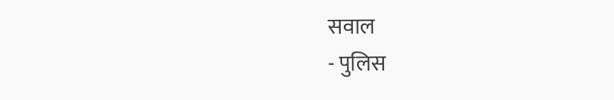सवाल
- पुलिस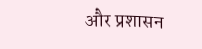और प्रशासन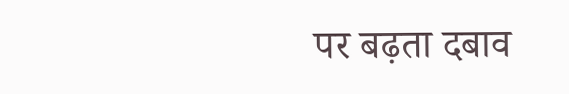पर बढ़ता दबाव